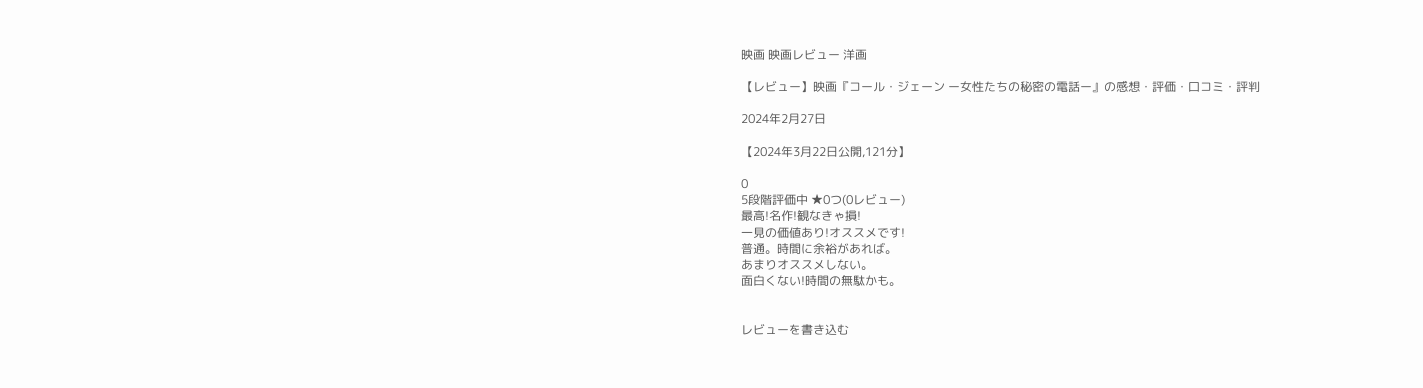映画 映画レビュー 洋画

【レビュー】映画『コール・ジェーン ー女性たちの秘密の電話ー』の感想・評価・口コミ・評判

2024年2月27日

【2024年3月22日公開,121分】

0
5段階評価中 ★0つ(0レビュー)
最高!名作!観なきゃ損!
一見の価値あり!オススメです!
普通。時間に余裕があれば。
あまりオススメしない。
面白くない!時間の無駄かも。


レビューを書き込む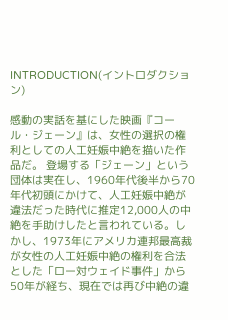INTRODUCTION(イントロダクション)

感動の実話を基にした映画『コール・ジェーン』は、女性の選択の権利としての人工妊娠中絶を描いた作品だ。 登場する「ジェーン」という団体は実在し、1960年代後半から70年代初頭にかけて、人工妊娠中絶が違法だった時代に推定12,000人の中絶を手助けしたと言われている。しかし、1973年にアメリカ連邦最高裁が女性の人工妊娠中絶の権利を合法とした「ロー対ウェイド事件」から50年が経ち、現在では再び中絶の違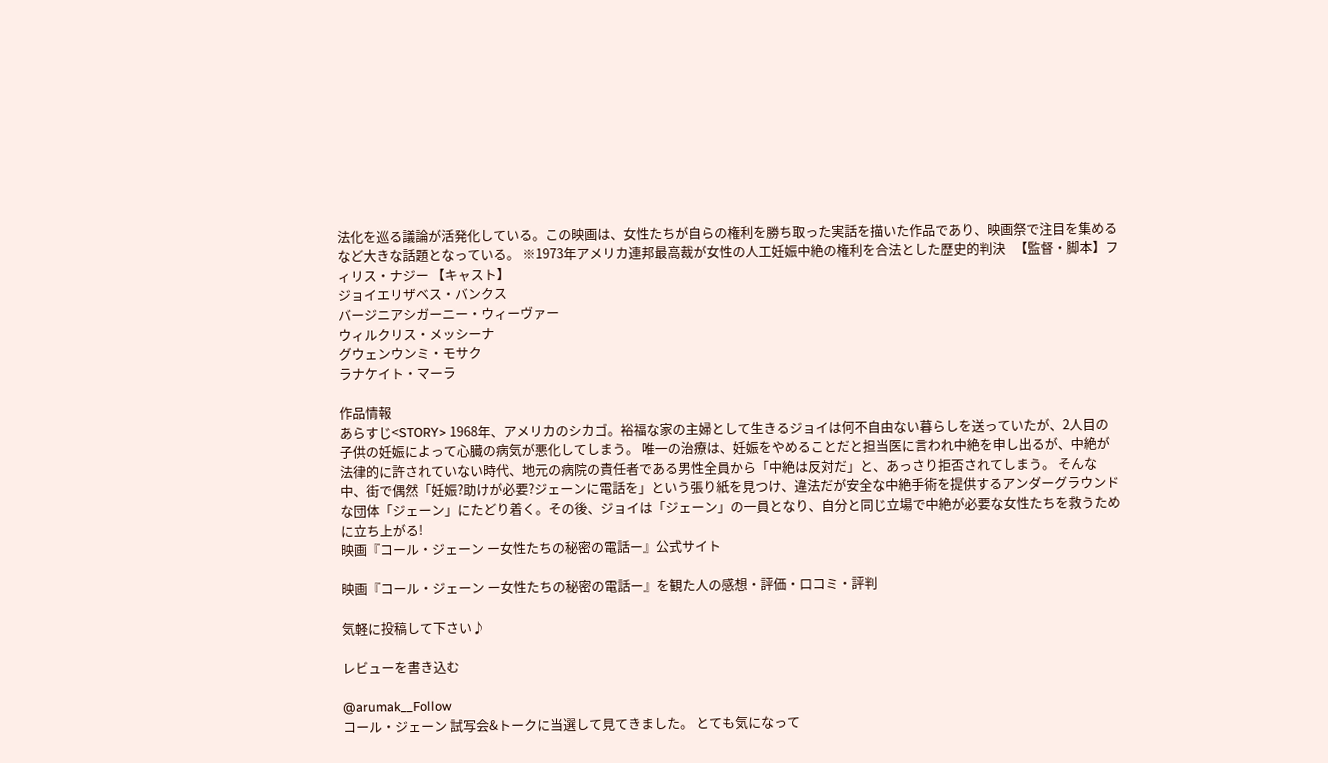法化を巡る議論が活発化している。この映画は、女性たちが自らの権利を勝ち取った実話を描いた作品であり、映画祭で注目を集めるなど大きな話題となっている。 ※1973年アメリカ連邦最高裁が女性の人工妊娠中絶の権利を合法とした歴史的判決   【監督・脚本】フィリス・ナジー 【キャスト】
ジョイエリザベス・バンクス
バージニアシガーニー・ウィーヴァー
ウィルクリス・メッシーナ
グウェンウンミ・モサク
ラナケイト・マーラ

作品情報
あらすじ<STORY> 1968年、アメリカのシカゴ。裕福な家の主婦として生きるジョイは何不自由ない暮らしを送っていたが、2人目の子供の妊娠によって心臓の病気が悪化してしまう。 唯一の治療は、妊娠をやめることだと担当医に言われ中絶を申し出るが、中絶が法律的に許されていない時代、地元の病院の責任者である男性全員から「中絶は反対だ」と、あっさり拒否されてしまう。 そんな中、街で偶然「妊娠?助けが必要?ジェーンに電話を」という張り紙を見つけ、違法だが安全な中絶手術を提供するアンダーグラウンドな団体「ジェーン」にたどり着く。その後、ジョイは「ジェーン」の一員となり、自分と同じ立場で中絶が必要な女性たちを救うために立ち上がる!
映画『コール・ジェーン ー女性たちの秘密の電話ー』公式サイト

映画『コール・ジェーン ー女性たちの秘密の電話ー』を観た人の感想・評価・口コミ・評判

気軽に投稿して下さい♪

レビューを書き込む

@arumak__Follow
コール・ジェーン 試写会&トークに当選して見てきました。 とても気になって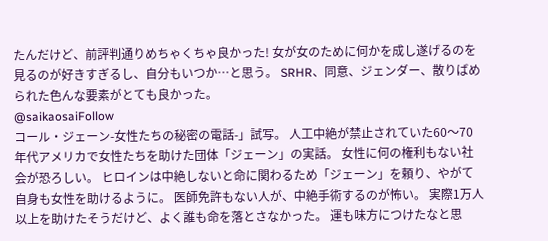たんだけど、前評判通りめちゃくちゃ良かった! 女が女のために何かを成し遂げるのを見るのが好きすぎるし、自分もいつか…と思う。 SRHR、同意、ジェンダー、散りばめられた色んな要素がとても良かった。
@saikaosaiFollow
コール・ジェーン-女性たちの秘密の電話-」試写。 人工中絶が禁止されていた60〜70年代アメリカで女性たちを助けた団体「ジェーン」の実話。 女性に何の権利もない社会が恐ろしい。 ヒロインは中絶しないと命に関わるため「ジェーン」を頼り、やがて自身も女性を助けるように。 医師免許もない人が、中絶手術するのが怖い。 実際1万人以上を助けたそうだけど、よく誰も命を落とさなかった。 運も味方につけたなと思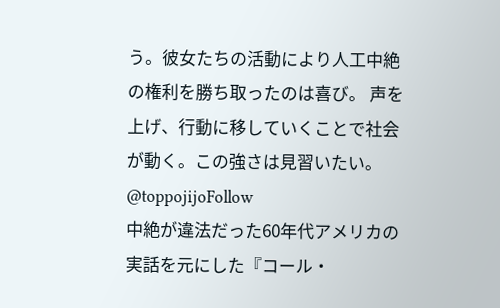う。彼女たちの活動により人工中絶の権利を勝ち取ったのは喜び。 声を上げ、行動に移していくことで社会が動く。この強さは見習いたい。
@toppojijoFollow
中絶が違法だった60年代アメリカの実話を元にした『コール・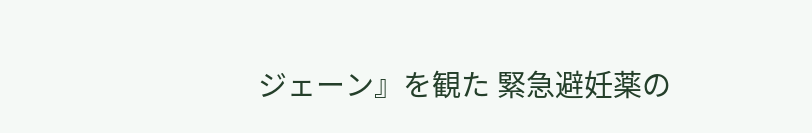ジェーン』を観た 緊急避妊薬の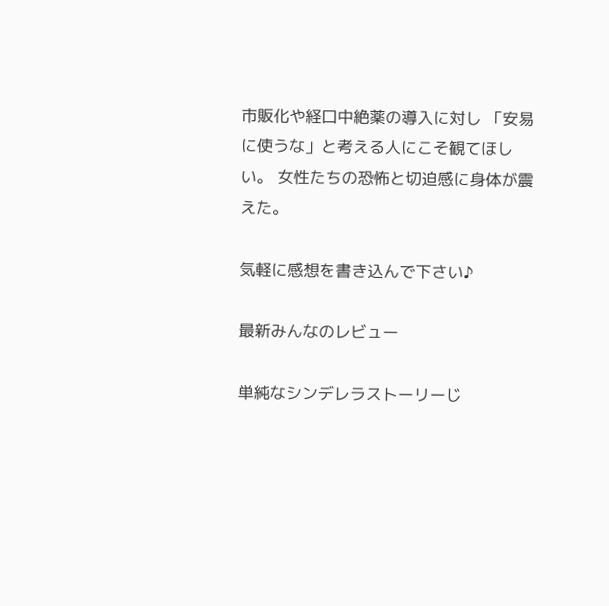市販化や経口中絶薬の導入に対し 「安易に使うな」と考える人にこそ観てほしい。 女性たちの恐怖と切迫感に身体が震えた。

気軽に感想を書き込んで下さい♪

最新みんなのレビュー

単純なシンデレラストーリーじ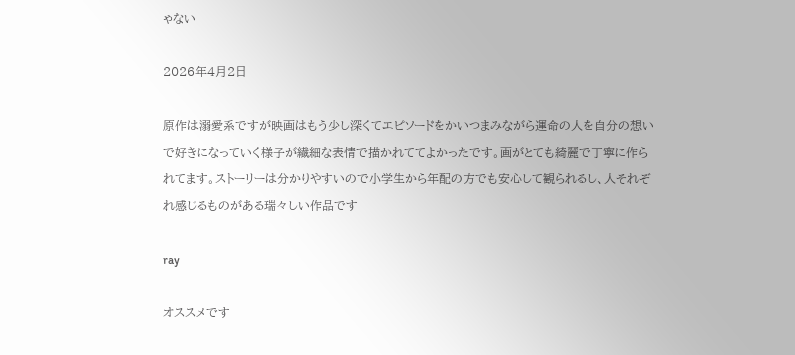ゃない

2026年4月2日

原作は溺愛系ですが映画はもう少し深くてエピソードをかいつまみながら運命の人を自分の想いで好きになっていく様子が繊細な表情で描かれててよかったです。画がとても綺麗で丁寧に作られてます。ストーリーは分かりやすいので小学生から年配の方でも安心して観られるし、人それぞれ感じるものがある瑞々しい作品です

ray

オススメです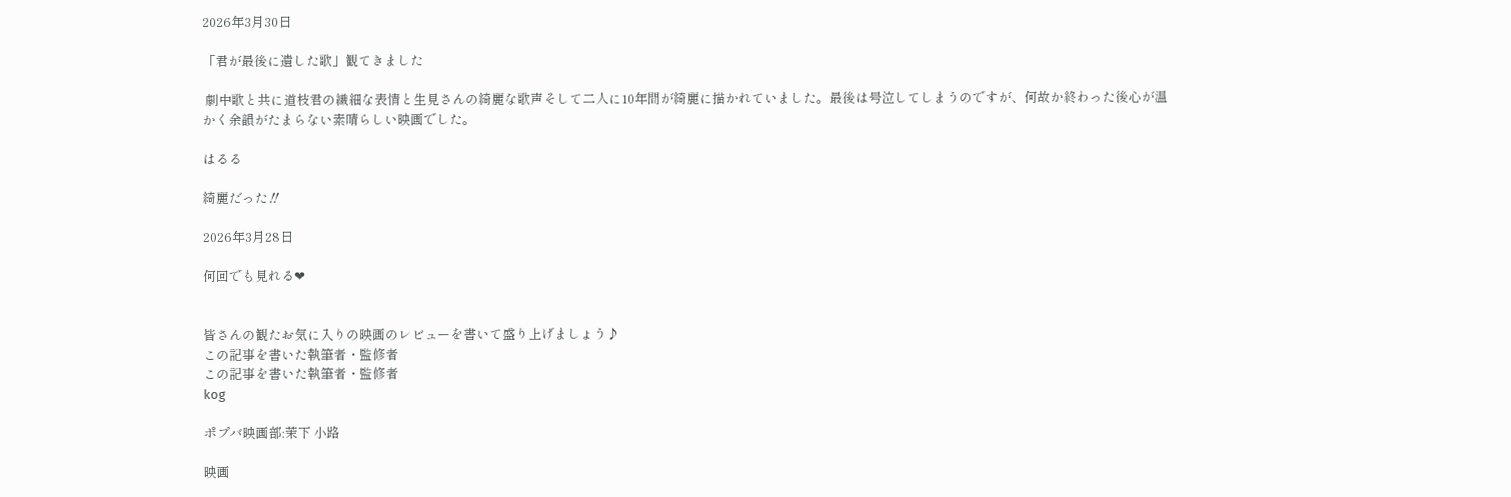2026年3月30日

「君が最後に遺した歌」観てきました

 劇中歌と共に道枝君の繊細な表情と生見さんの綺麗な歌声そして二人に10年間が綺麗に描かれていました。最後は号泣してしまうのですが、何故か終わった後心が温かく余韻がたまらない素晴らしい映画でした。

はるる

綺麗だった‼

2026年3月28日

何回でも見れる❤


皆さんの観たお気に入りの映画のレビューを書いて盛り上げましょう♪
この記事を書いた執筆者・監修者
この記事を書いた執筆者・監修者
kog

ポプバ映画部:茉下 小路

映画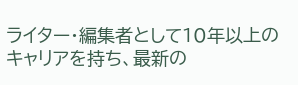ライター・編集者として10年以上のキャリアを持ち、最新の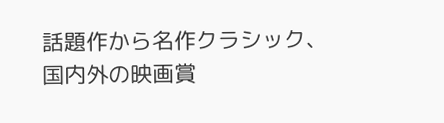話題作から名作クラシック、国内外の映画賞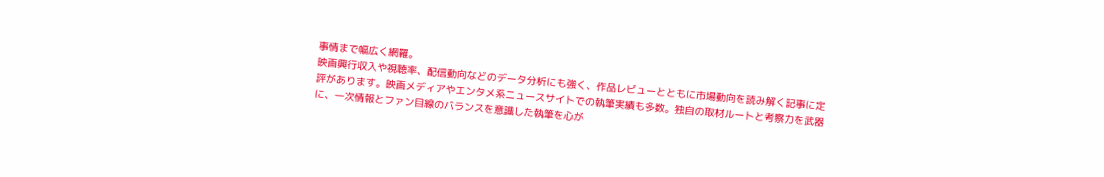事情まで幅広く網羅。
映画興行収入や視聴率、配信動向などのデータ分析にも強く、作品レビューとともに市場動向を読み解く記事に定評があります。映画メディアやエンタメ系ニュースサイトでの執筆実績も多数。独自の取材ルートと考察力を武器に、一次情報とファン目線のバランスを意識した執筆を心が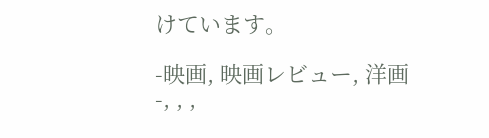けています。

-映画, 映画レビュー, 洋画
-, , ,